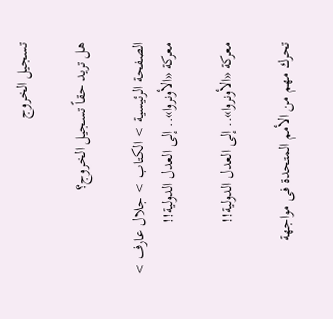تسجيل الخروج

هل تريد حقاً تسجيل الخروج؟

الصفحة الرئيسية > الكتاب > جلال عارف > معركة «الأونروا».. إلى العدل الدولية!!

معركة «الأونروا».. إلى العدل الدولية!!

تحرك مهم من الأمم المتحدة فى مواجهة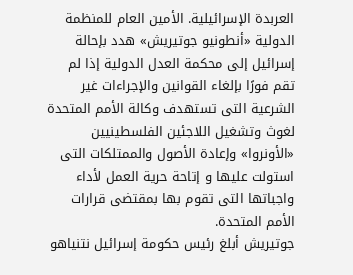العربدة الإسرائيلية. الأمين العام للمنظمة الدولية «أنطونيو جوتيريش» هدد بإحالة إسرائيل إلى محكمة العدل الدولية إذا لم تقم فورًا بإلغاء القوانين والإجراءات غير الشرعية التى تستهدف وكالة الأمم المتحدة لغوث وتشغيل اللاجئين الفلسطينيين «الأونروا» وإعادة الأصول والممتلكات التى استولت عليها و إتاحة حرية العمل لأداء واجباتها التى تقوم بها بمقتضى قرارات الأمم المتحدة.
جوتيريش أبلغ رئيس حكومة إسرائيل نتنياهو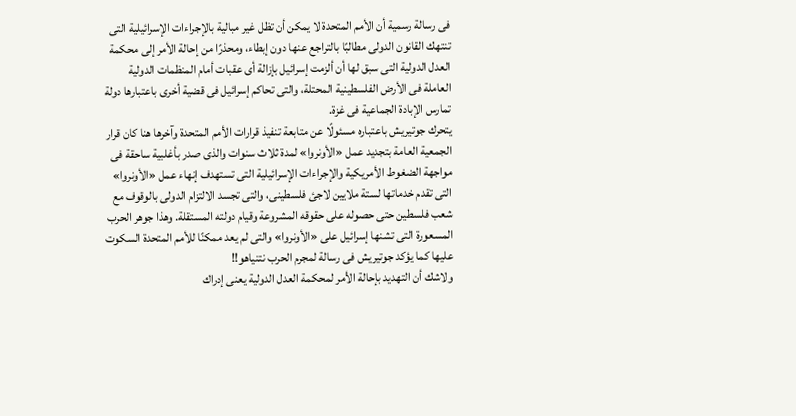فى رسالة رسمية أن الأمم المتحدة لا يمكن أن تظل غير مبالية بالإجراءات الإسرائيلية التى تنتهك القانون الدولى مطالبًا بالتراجع عنها دون إبطاء، ومحذرًا من إحالة الأمر إلى محكمة العدل الدولية التى سبق لها أن ألزمت إسرائيل بإزالة أى عقبات أمام المنظمات الدولية العاملة فى الأرض الفلسطينية المحتلة، والتى تحاكم إسرائيل فى قضية أخرى باعتبارها دولة تمارس الإبادة الجماعية فى غزة.
يتحرك جوتيريش باعتباره مسئولًا عن متابعة تنفيذ قرارات الأمم المتحدة وآخرها هنا كان قرار الجمعية العامة بتجديد عمل «الأونروا» لمدة ثلاث سنوات والذى صدر بأغلبية ساحقة فى مواجهة الضغوط الأمريكية والإجراءات الإسرائيلية التى تستهدف إنهاء عمل «الأونروا» التى تقدم خدماتها لستة ملايين لاجئ فلسطينى، والتى تجسد الالتزام الدولى بالوقوف مع شعب فلسطين حتى حصوله على حقوقه المشروعة وقيام دولته المستقلة. وهذا جوهر الحرب المسعورة التى تشنها إسرائيل على «الأونروا» والتى لم يعد ممكنًا للأمم المتحدة السكوت عليها كما يؤكد جوتيريش فى رسالة لمجرم الحرب نتنياهو!!
ولاشك أن التهديد بإحالة الأمر لمحكمة العدل الدولية يعنى إدراك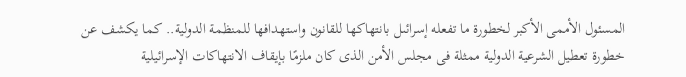المسئول الأممى الأكبر لخطورة ما تفعله إسرائىل بانتهاكها للقانون واستهدافها للمنظمة الدولية.. كما يكشف عن خطورة تعطيل الشرعية الدولية ممثلة فى مجلس الأمن الذى كان ملزمًا بإيقاف الانتهاكات الإسرائيلية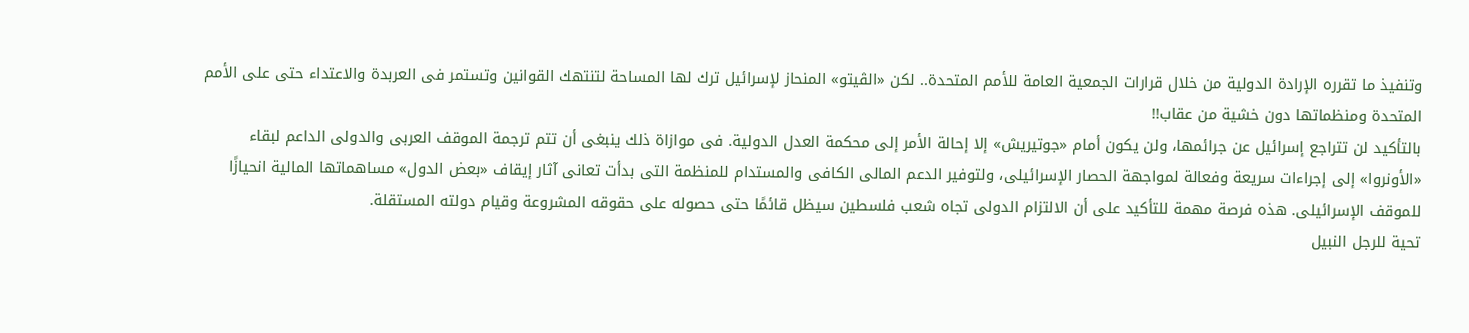وتنفيذ ما تقرره الإرادة الدولية من خلال قرارات الجمعية العامة للأمم المتحدة.. لكن «الڤيتو» المنحاز لإسرائيل ترك لها المساحة لتنتهك القوانين وتستمر فى العربدة والاعتداء حتى على الأمم المتحدة ومنظماتها دون خشية من عقاب!!
بالتأكيد لن تتراجع إسرائيل عن جرائمها، ولن يكون أمام «جوتيريش» إلا إحالة الأمر إلى محكمة العدل الدولية. فى موازاة ذلك ينبغى أن تتم ترجمة الموقف العربى والدولى الداعم لبقاء «الأونروا» إلى إجراءات سريعة وفعالة لمواجهة الحصار الإسرائيلى، ولتوفير الدعم المالى الكافى والمستدام للمنظمة التى بدأت تعانى آثار إيقاف «بعض الدول» مساهماتها المالية انحيازًا للموقف الإسرائيلى. هذه فرصة مهمة للتأكيد على أن الالتزام الدولى تجاه شعب فلسطين سيظل قائمًا حتى حصوله على حقوقه المشروعة وقيام دولته المستقلة.
تحية للرجل النبيل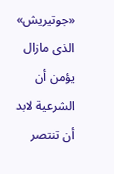«جوتيريش» الذى مازال يؤمن أن الشرعية لابد أن تنتصر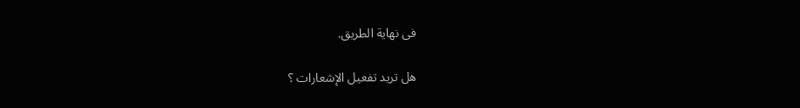فى نهاية الطريق.

هل تريد تفعيل الإشعارات ؟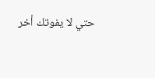حتي لا يفوتك أخر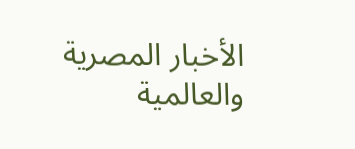الأخبار المصرية والعالمية